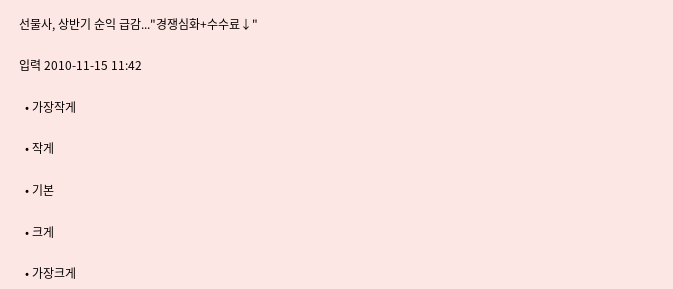선물사, 상반기 순익 급감..."경쟁심화+수수료↓"

입력 2010-11-15 11:42

  • 가장작게

  • 작게

  • 기본

  • 크게

  • 가장크게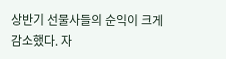상반기 선물사들의 순익이 크게 감소했다. 자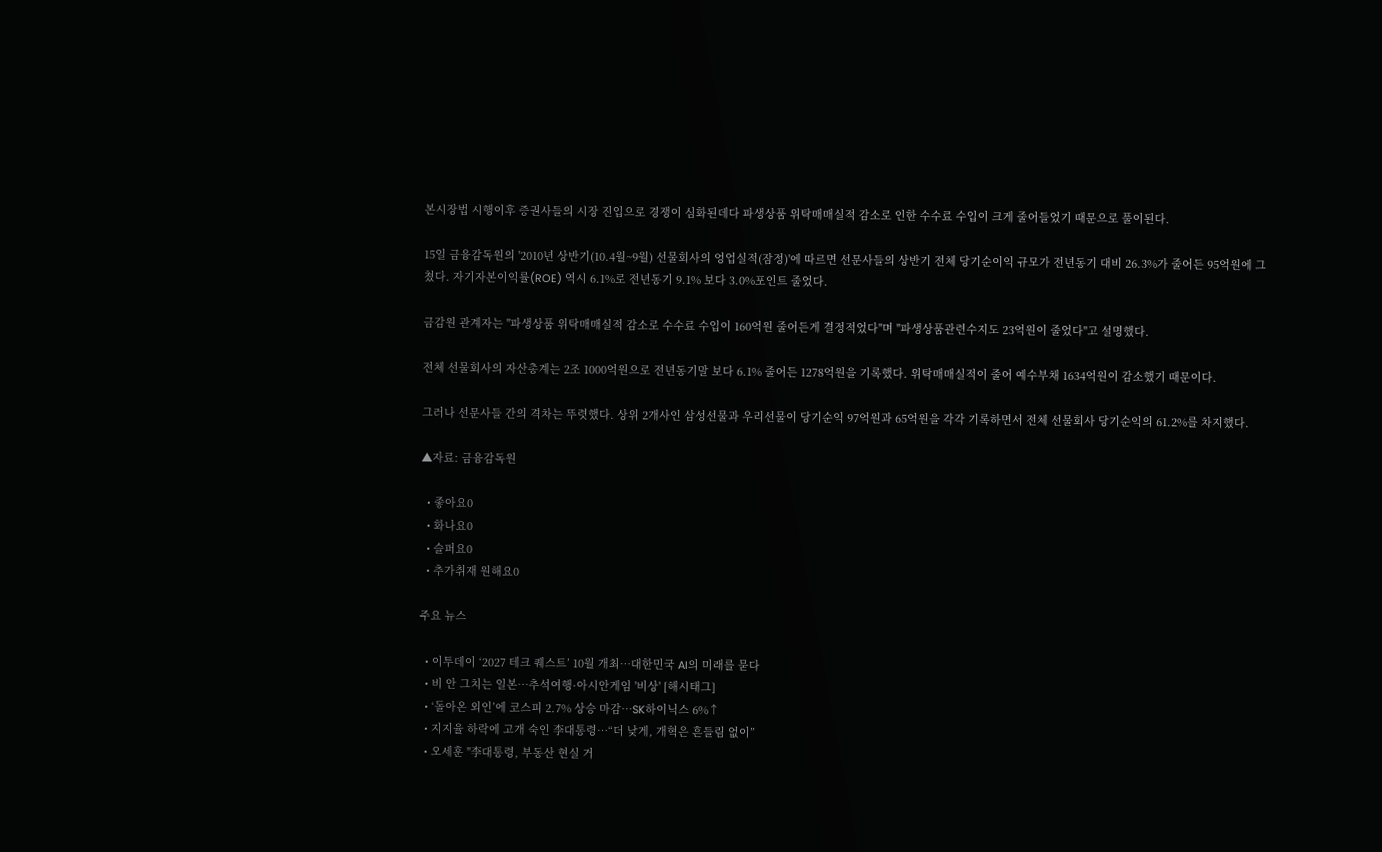본시장법 시행이후 증권사들의 시장 진입으로 경쟁이 심화된데다 파생상품 위탁매매실적 감소로 인한 수수료 수입이 크게 줄어들었기 때문으로 풀이된다.

15일 금융감독원의 '2010년 상반기(10.4월~9월) 선물회사의 엉업실적(잠정)'에 따르면 선문사들의 상반기 전체 당기순이익 규모가 전년동기 대비 26.3%가 줄어든 95억원에 그쳤다. 자기자본이익률(ROE) 역시 6.1%로 전년동기 9.1% 보다 3.0%포인트 줄었다.

금감원 관계자는 "파생상품 위탁매매실적 감소로 수수료 수입이 160억원 줄어든게 결정적었다"며 "파생상품관련수지도 23억원이 줄었다"고 설명했다.

전체 선물회사의 자산총계는 2조 1000억원으로 전년동기말 보다 6.1% 줄어든 1278억원을 기록했다. 위탁매매실적이 줄어 예수부채 1634억원이 감소했기 때문이다.

그러나 선문사들 간의 격차는 뚜렷했다. 상위 2개사인 삼성선물과 우리선물이 당기순익 97억원과 65억원을 각각 기록하면서 전체 선물회사 당기순익의 61.2%를 차지했다.

▲자료: 금융감독원

  • 좋아요0
  • 화나요0
  • 슬퍼요0
  • 추가취재 원해요0

주요 뉴스

  • 이투데이 ‘2027 테크 퀘스트’ 10월 개최⋯대한민국 AI의 미래를 묻다
  • 비 안 그치는 일본…추석여행·아시안게임 '비상' [해시태그]
  • ‘돌아온 외인’에 코스피 2.7% 상승 마감⋯SK하이닉스 6%↑
  • 지지율 하락에 고개 숙인 李대통령⋯“더 낮게, 개혁은 흔들림 없이”
  • 오세훈 "李대통령, 부동산 현실 거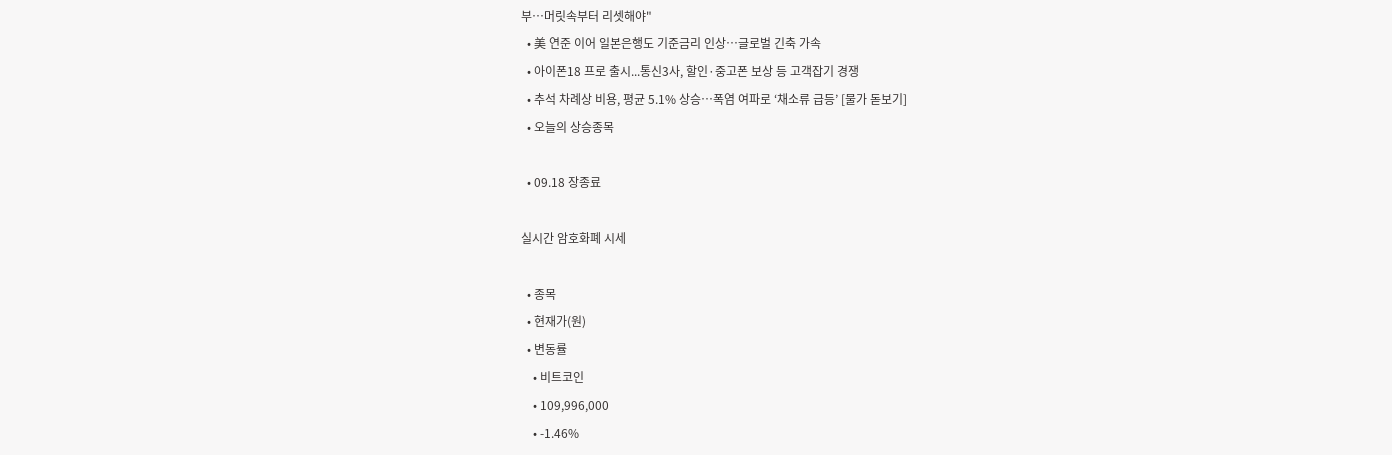부⋯머릿속부터 리셋해야"
  • 美 연준 이어 일본은행도 기준금리 인상⋯글로벌 긴축 가속
  • 아이폰18 프로 출시...통신3사, 할인·중고폰 보상 등 고객잡기 경쟁
  • 추석 차례상 비용, 평균 5.1% 상승…폭염 여파로 ‘채소류 급등’ [물가 돋보기]
  • 오늘의 상승종목

  • 09.18 장종료

실시간 암호화폐 시세

  • 종목
  • 현재가(원)
  • 변동률
    • 비트코인
    • 109,996,000
    • -1.46%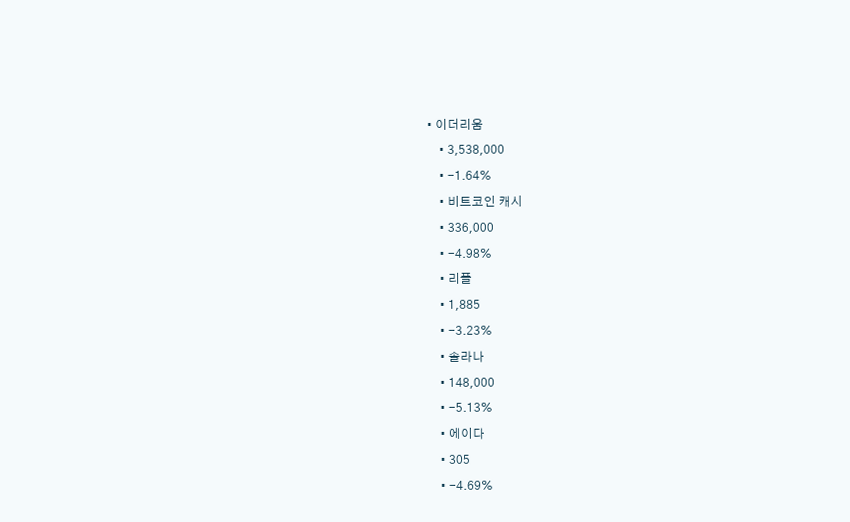• 이더리움
    • 3,538,000
    • -1.64%
    • 비트코인 캐시
    • 336,000
    • -4.98%
    • 리플
    • 1,885
    • -3.23%
    • 솔라나
    • 148,000
    • -5.13%
    • 에이다
    • 305
    • -4.69%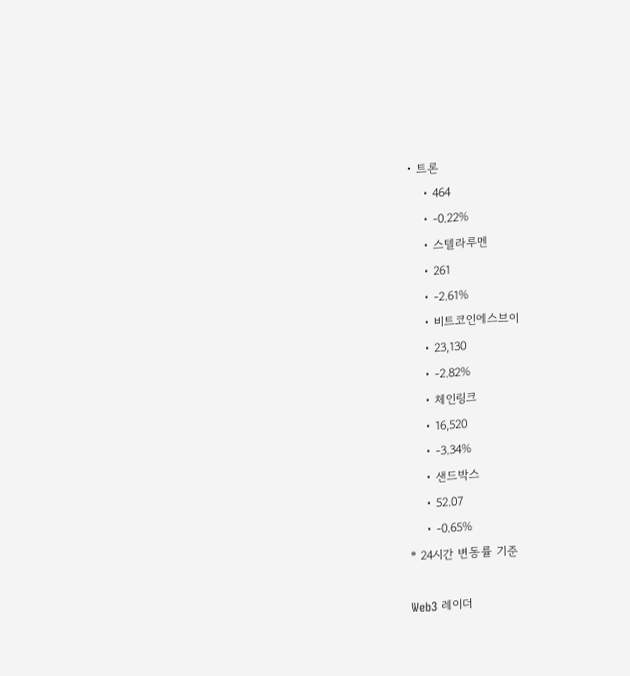• 트론
    • 464
    • -0.22%
    • 스텔라루멘
    • 261
    • -2.61%
    • 비트코인에스브이
    • 23,130
    • -2.82%
    • 체인링크
    • 16,520
    • -3.34%
    • 샌드박스
    • 52.07
    • -0.65%
* 24시간 변동률 기준

Web3 레이더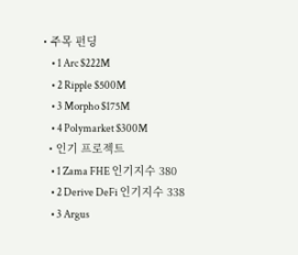• 주목 펀딩
    • 1 Arc $222M
    • 2 Ripple $500M
    • 3 Morpho $175M
    • 4 Polymarket $300M
  • 인기 프로젝트
    • 1 Zama FHE 인기지수 380
    • 2 Derive DeFi 인기지수 338
    • 3 Argus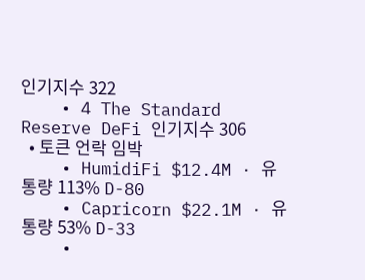인기지수 322
    • 4 The Standard Reserve DeFi 인기지수 306
  • 토큰 언락 임박
    • HumidiFi $12.4M · 유통량 113% D-80
    • Capricorn $22.1M · 유통량 53% D-33
    •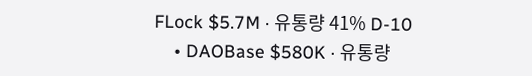FLock $5.7M · 유통량 41% D-10
    • DAOBase $580K · 유통량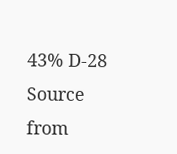43% D-28
Source from